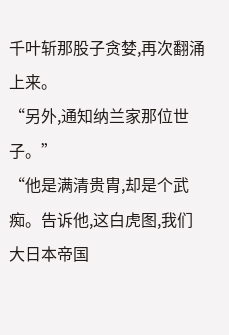千叶斩那股子贪婪,再次翻涌上来。
“另外,通知纳兰家那位世子。”
“他是满清贵胄,却是个武痴。告诉他,这白虎图,我们大日本帝国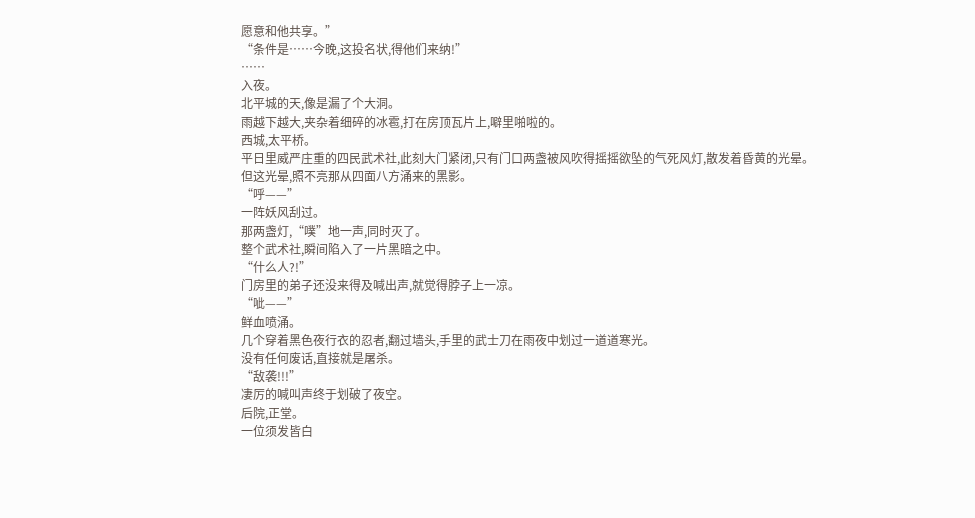愿意和他共享。”
“条件是……今晚,这投名状,得他们来纳!”
……
入夜。
北平城的天,像是漏了个大洞。
雨越下越大,夹杂着细碎的冰雹,打在房顶瓦片上,噼里啪啦的。
西城,太平桥。
平日里威严庄重的四民武术社,此刻大门紧闭,只有门口两盏被风吹得摇摇欲坠的气死风灯,散发着昏黄的光晕。
但这光晕,照不亮那从四面八方涌来的黑影。
“呼——”
一阵妖风刮过。
那两盏灯,“噗”地一声,同时灭了。
整个武术社,瞬间陷入了一片黑暗之中。
“什么人?!”
门房里的弟子还没来得及喊出声,就觉得脖子上一凉。
“呲——”
鲜血喷涌。
几个穿着黑色夜行衣的忍者,翻过墙头,手里的武士刀在雨夜中划过一道道寒光。
没有任何废话,直接就是屠杀。
“敌袭!!!”
凄厉的喊叫声终于划破了夜空。
后院,正堂。
一位须发皆白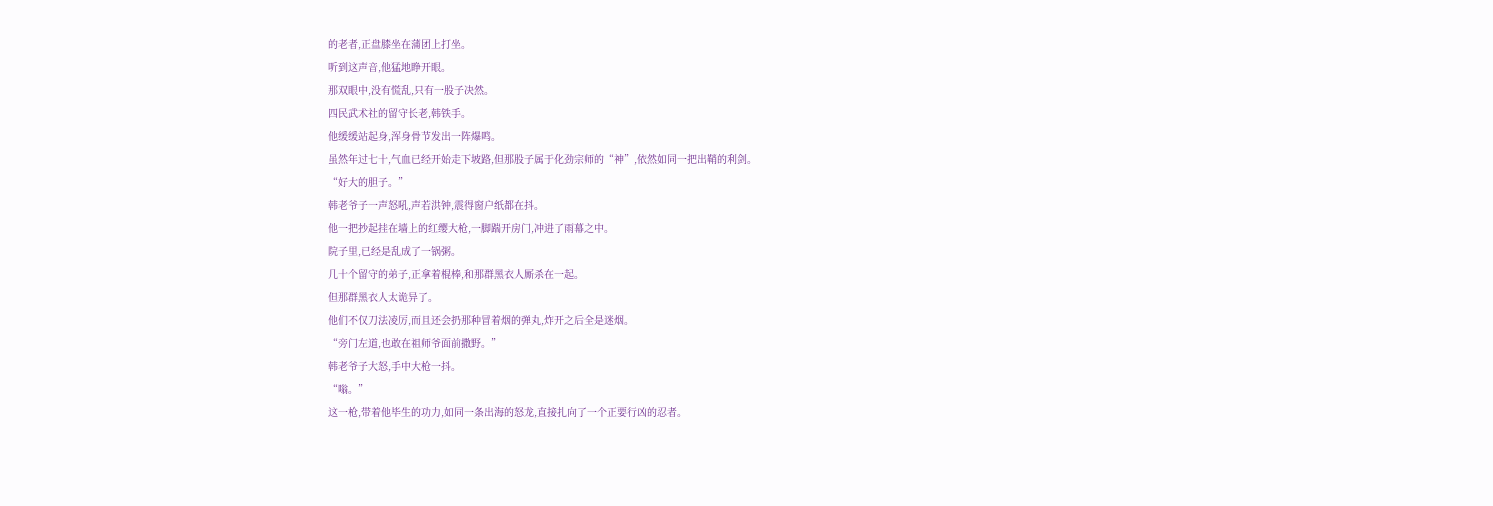的老者,正盘膝坐在蒲团上打坐。
听到这声音,他猛地睁开眼。
那双眼中,没有慌乱,只有一股子决然。
四民武术社的留守长老,韩铁手。
他缓缓站起身,浑身骨节发出一阵爆鸣。
虽然年过七十,气血已经开始走下坡路,但那股子属于化劲宗师的“神”,依然如同一把出鞘的利剑。
“好大的胆子。”
韩老爷子一声怒吼,声若洪钟,震得窗户纸都在抖。
他一把抄起挂在墙上的红缨大枪,一脚踹开房门,冲进了雨幕之中。
院子里,已经是乱成了一锅粥。
几十个留守的弟子,正拿着棍棒,和那群黑衣人厮杀在一起。
但那群黑衣人太诡异了。
他们不仅刀法凌厉,而且还会扔那种冒着烟的弹丸,炸开之后全是迷烟。
“旁门左道,也敢在祖师爷面前撒野。”
韩老爷子大怒,手中大枪一抖。
“嗡。”
这一枪,带着他毕生的功力,如同一条出海的怒龙,直接扎向了一个正要行凶的忍者。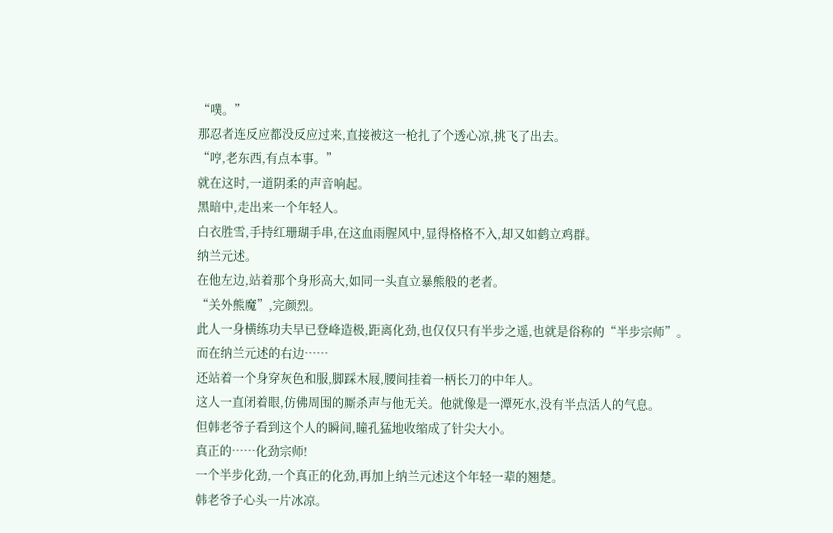“噗。”
那忍者连反应都没反应过来,直接被这一枪扎了个透心凉,挑飞了出去。
“哼,老东西,有点本事。”
就在这时,一道阴柔的声音响起。
黑暗中,走出来一个年轻人。
白衣胜雪,手持红珊瑚手串,在这血雨腥风中,显得格格不入,却又如鹤立鸡群。
纳兰元述。
在他左边,站着那个身形高大,如同一头直立暴熊般的老者。
“关外熊魔”,完颜烈。
此人一身横练功夫早已登峰造极,距离化劲,也仅仅只有半步之遥,也就是俗称的“半步宗师”。
而在纳兰元述的右边……
还站着一个身穿灰色和服,脚踩木屐,腰间挂着一柄长刀的中年人。
这人一直闭着眼,仿佛周围的厮杀声与他无关。他就像是一潭死水,没有半点活人的气息。
但韩老爷子看到这个人的瞬间,瞳孔猛地收缩成了针尖大小。
真正的……化劲宗师!
一个半步化劲,一个真正的化劲,再加上纳兰元述这个年轻一辈的翘楚。
韩老爷子心头一片冰凉。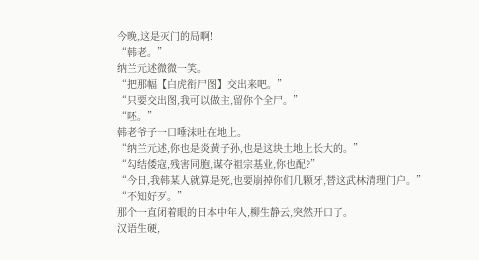今晚,这是灭门的局啊!
“韩老。”
纳兰元述微微一笑。
“把那幅【白虎衔尸图】交出来吧。”
“只要交出图,我可以做主,留你个全尸。”
“呸。”
韩老爷子一口唾沫吐在地上。
“纳兰元述,你也是炎黄子孙,也是这块土地上长大的。”
“勾结倭寇,残害同胞,谋夺祖宗基业,你也配?”
“今日,我韩某人就算是死,也要崩掉你们几颗牙,替这武林清理门户。”
“不知好歹。”
那个一直闭着眼的日本中年人,柳生静云,突然开口了。
汉语生硬,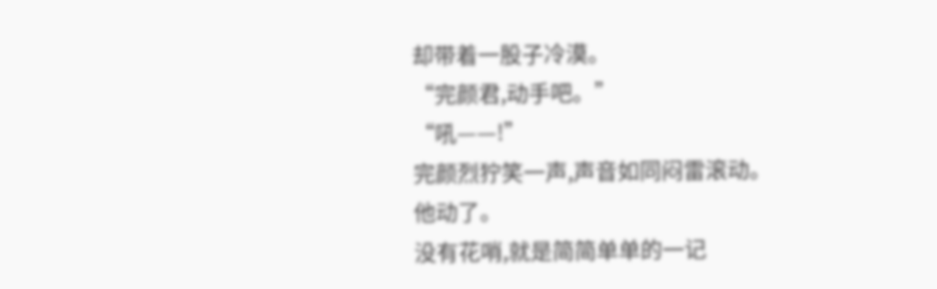却带着一股子冷漠。
“完颜君,动手吧。”
“吼——!”
完颜烈狞笑一声,声音如同闷雷滚动。
他动了。
没有花哨,就是简简单单的一记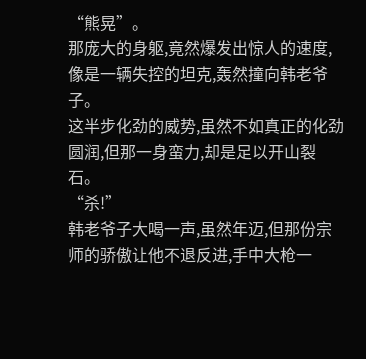“熊晃”。
那庞大的身躯,竟然爆发出惊人的速度,像是一辆失控的坦克,轰然撞向韩老爷子。
这半步化劲的威势,虽然不如真正的化劲圆润,但那一身蛮力,却是足以开山裂石。
“杀!”
韩老爷子大喝一声,虽然年迈,但那份宗师的骄傲让他不退反进,手中大枪一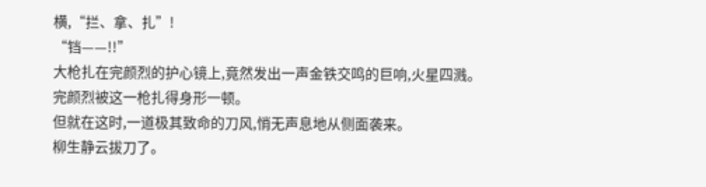横,“拦、拿、扎”!
“铛——!!”
大枪扎在完颜烈的护心镜上,竟然发出一声金铁交鸣的巨响,火星四溅。
完颜烈被这一枪扎得身形一顿。
但就在这时,一道极其致命的刀风,悄无声息地从侧面袭来。
柳生静云拔刀了。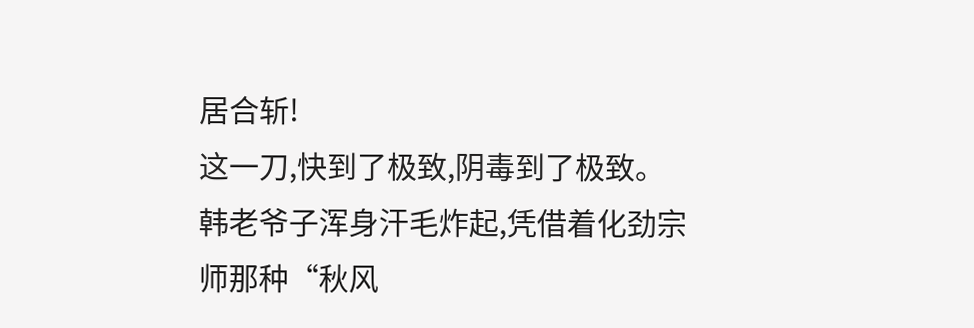居合斩!
这一刀,快到了极致,阴毒到了极致。
韩老爷子浑身汗毛炸起,凭借着化劲宗师那种“秋风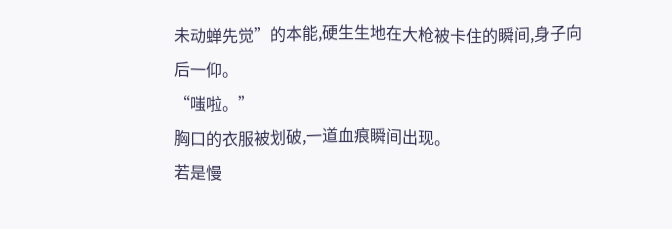未动蝉先觉”的本能,硬生生地在大枪被卡住的瞬间,身子向后一仰。
“嗤啦。”
胸口的衣服被划破,一道血痕瞬间出现。
若是慢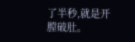了半秒,就是开膛破肚。